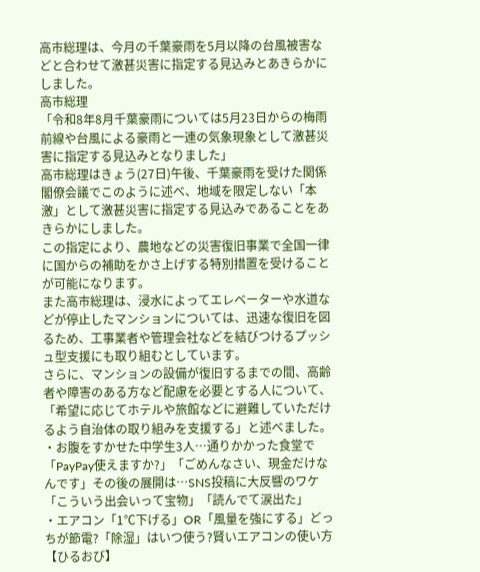高市総理は、今月の千葉豪雨を5月以降の台風被害などと合わせて激甚災害に指定する見込みとあきらかにしました。
高市総理
「令和8年8月千葉豪雨については5月23日からの梅雨前線や台風による豪雨と一連の気象現象として激甚災害に指定する見込みとなりました」
高市総理はきょう(27日)午後、千葉豪雨を受けた関係閣僚会議でこのように述べ、地域を限定しない「本激」として激甚災害に指定する見込みであることをあきらかにしました。
この指定により、農地などの災害復旧事業で全国一律に国からの補助をかさ上げする特別措置を受けることが可能になります。
また高市総理は、浸水によってエレベーターや水道などが停止したマンションについては、迅速な復旧を図るため、工事業者や管理会社などを結びつけるプッシュ型支援にも取り組むとしています。
さらに、マンションの設備が復旧するまでの間、高齢者や障害のある方など配慮を必要とする人について、「希望に応じてホテルや旅館などに避難していただけるよう自治体の取り組みを支援する」と述べました。
・お腹をすかせた中学生3人…通りかかった食堂で「PayPay使えますか?」「ごめんなさい、現金だけなんです」その後の展開は…SNS投稿に大反響のワケ「こういう出会いって宝物」「読んでて涙出た」
・エアコン「1℃下げる」OR「風量を強にする」どっちが節電?「除湿」はいつ使う?賢いエアコンの使い方【ひるおび】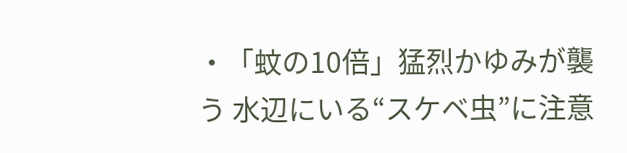・「蚊の10倍」猛烈かゆみが襲う 水辺にいる“スケベ虫”に注意